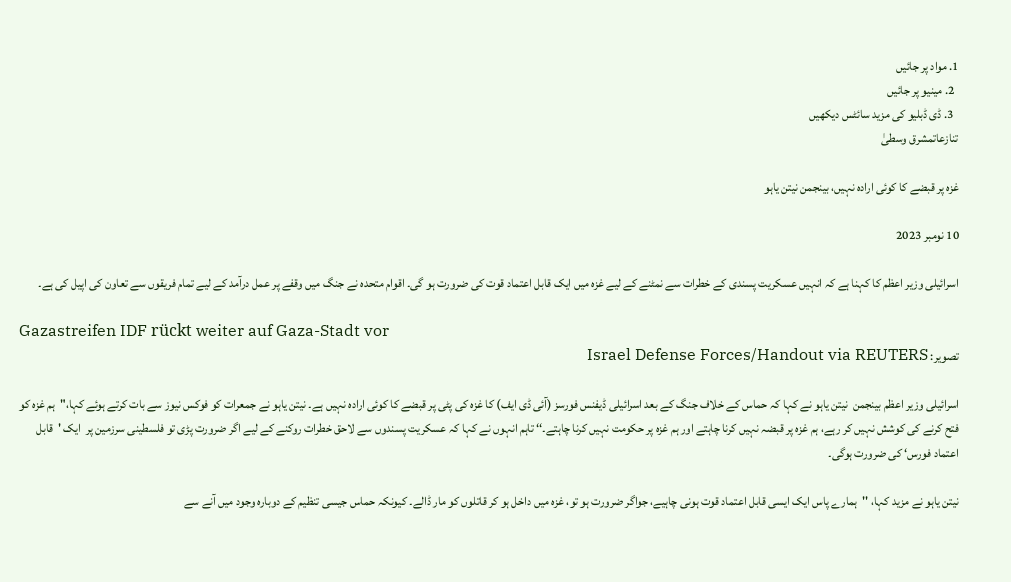1. مواد پر جائیں
  2. مینیو پر جائیں
  3. ڈی ڈبلیو کی مزید سائٹس دیکھیں
تنازعاتمشرق وسطیٰ

غزہ پر قبضے کا کوئی ارادہ نہیں، بینجمن نیتن یاہو

10 نومبر 2023

اسرائیلی وزیر اعظم کا کہنا ہے کہ انہیں عسکریت پسندی کے خطرات سے نمٹنے کے لیے غزہ میں ایک قابل اعتماد قوت کی ضرورت ہو گی۔ اقوام متحدہ نے جنگ میں وقفے پر عمل درآمد کے لیے تمام فریقوں سے تعاون کی اپیل کی ہے۔

Gazastreifen IDF rückt weiter auf Gaza-Stadt vor
تصویر: Israel Defense Forces/Handout via REUTERS

اسرائیلی وزیر اعظم بینجمن  نیتن یاہو نے کہا کہ حماس کے خلاف جنگ کے بعد اسرائیلی ڈیفنس فورسز (آئی ڈی ایف) کا غزہ کی پٹی پر قبضے کا کوئی ارادہ نہیں ہے۔ نیتن یاہو نے جمعرات کو فوکس نیوز سے بات کرتے ہوئے کہا،"ہم غزہ کو فتح کرنے کی کوشش نہیں کر رہے، ہم غزہ پر قبضہ نہیں کرنا چاہتے اور ہم غزہ پر حکومت نہیں کرنا چاہتے۔‘‘ تاہم انہوں نے کہا کہ عسکریت پسندوں سے لاحق خطرات روکنے کے لیے اگر ضرورت پڑی تو فلسطینی سرزمین پر  ایک 'قابل اعتماد فورس‘ کی ضرورت ہوگی۔

نیتن یاہو نے مزید کہا، ''ہمارے پاس ایک ایسی قابل اعتماد قوت ہونی چاہیے، جواگر ضرورت ہو تو، غزہ میں داخل ہو کر قاتلوں کو مار ڈالے۔ کیونکہ حماس جیسی تنظیم کے دوبارہ وجود میں آنے سے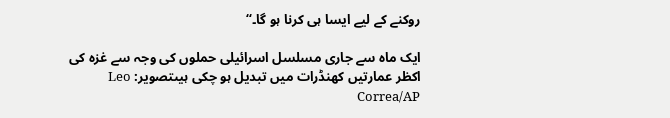روکنے کے لیے ایسا ہی کرنا ہو گا۔‘‘

ایک ماہ سے جاری مسلسل اسرائیلی حملوں کی وجہ سے غزہ کی اکظر عمارتیں کھنڈرات میں تبدیل ہو چکی ہیںتصویر: Leo Correa/AP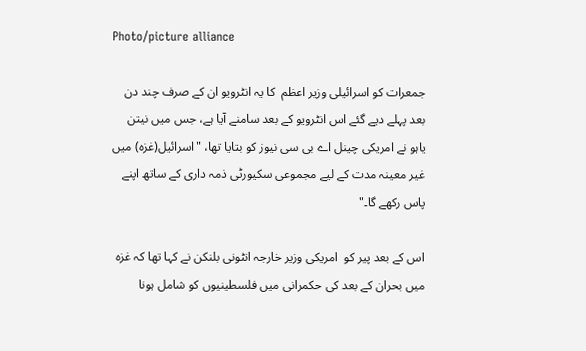Photo/picture alliance

جمعرات کو اسرائیلی وزیر اعظم  کا یہ انٹرویو ان کے صرف چند دن بعد پہلے دیے گئے اس انٹرویو کے بعد سامنے آیا ہے، جس میں نیتن یاہو نے امریکی چینل اے بی سی نیوز کو بتایا تھا، "اسرائیل(غزہ) میں غیر معینہ مدت کے لیے مجموعی سکیورٹی ذمہ داری کے ساتھ اپنے پاس رکھے گا۔"

اس کے بعد پیر کو  امریکی وزیر خارجہ انٹونی بلنکن نے کہا تھا کہ غزہ میں بحران کے بعد کی حکمرانی میں فلسطینیوں کو شامل ہونا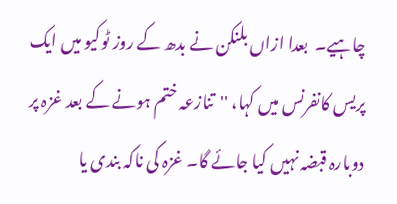چاہیے۔  بعدا ازاں بلنکن نے بدھ کے روز ٹوکیو میں ایک پریس کانفرنس میں کہا، ''تنازعہ ختم ہونے کے بعد غزہ پر دوبارہ قبضہ نہیں کیا جائے گا۔ غزہ کی ناکہ بندی یا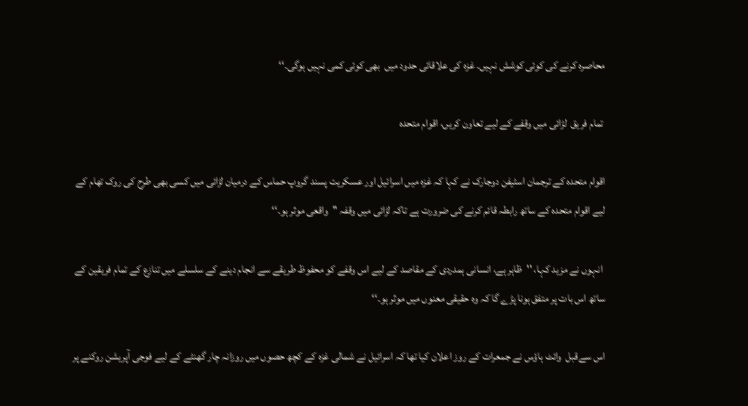محاصرہ کرنے کی کوئی کوشش نہیں۔ غزہ کی علاقائی حدود میں  بھی کوئی کمی نہیں ہوگی۔‘‘

 تمام فریق  لڑائی میں وقفے کے لیے تعاون کریں، اقوام متحدہ

اقوام متحدہ کے ترجمان اسٹیفن دوجارک نے کہا کہ غزہ میں اسرائیل اور عسکریت پسند گروپ حماس کے درمیان لڑائی میں کسی بھی طرح کی روک تھام کے لیے اقوام متحدہ کے ساتھ رابطہ قائم کرنے کی ضرورت ہے تاکہ لڑائی میں وقفہ ''واقعی موثر ہو۔‘‘

 انہوں نے مزید کہا، ''ظاہر ہے، انسانی ہمدردی کے مقاصد کے لیے اس وقفے کو محفوظ طریقے سے انجام دینے کے سلسلے میں تنازع کے تمام فریقین کے ساتھ اس بات پر متفق ہونا پڑے گا کہ وہ حقیقی معنوں میں موثر ہو۔‘‘

اس سےقبل  وائٹ ہاؤس نے جمعرات کے روز اعلان کیا تھا کہ اسرائیل نے شمالی غزہ کے کچھ حصوں میں روزانہ چار گھنٹے کے لیے فوجی آپریشن روکنے پر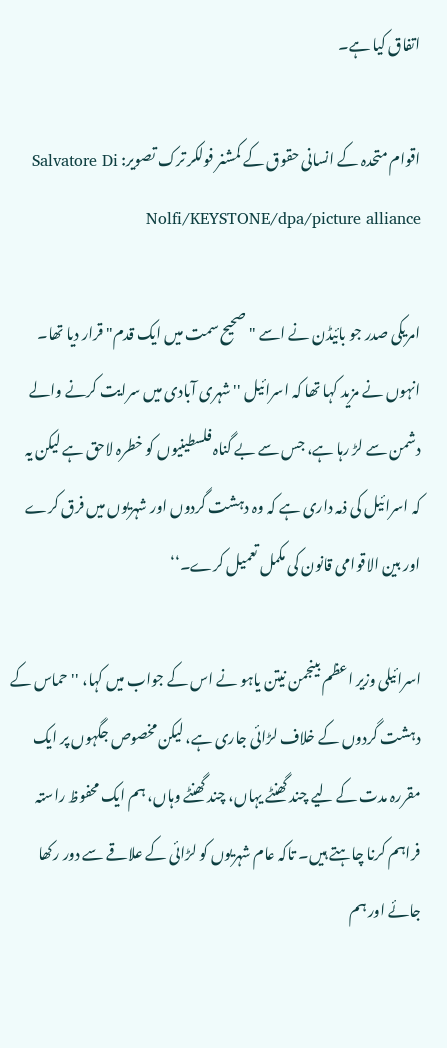اتفاق کیا ہے۔

اقوام متحدہ کے انسانی حقوق کے کمشنر فولکر ترک تصویر: Salvatore Di Nolfi/KEYSTONE/dpa/picture alliance

امریکی صدر جو بائیڈن نے اسے "صحیح سمت میں ایک قدم" قرار دیا تھا۔ انہوں نے مزید کہا تھا کہ اسرائیل ''شہری آبادی میں سرایت کرنے والے دشمن سے لڑ رہا ہے، جس سے بے گناہ فلسطینیوں کو خطرہ لاحق ہے لیکن یہ کہ اسرائیل کی ذمہ داری ہے کہ وہ دہشت گردوں اور شہریوں میں فرق کرے اور بین الاقوامی قانون کی مکمل تعمیل کرے۔‘‘

اسرائیلی وزیر اعظم بینجمن نیتن یاہو نے اس کے جواب میں کہا، ''حماس کے دہشت گردوں کے خلاف لڑائی جاری ہے، لیکن مخصوص جگہوں پر ایک مقررہ مدت کے لیے چند گھنٹے یہاں، چند گھنٹے وہاں، ہم ایک محفوظ راستہ فراہم کرنا چاہتے ہیں۔ تاکہ عام شہریوں کو لڑائی کے علاقے سے دور رکھا جائے اور ہم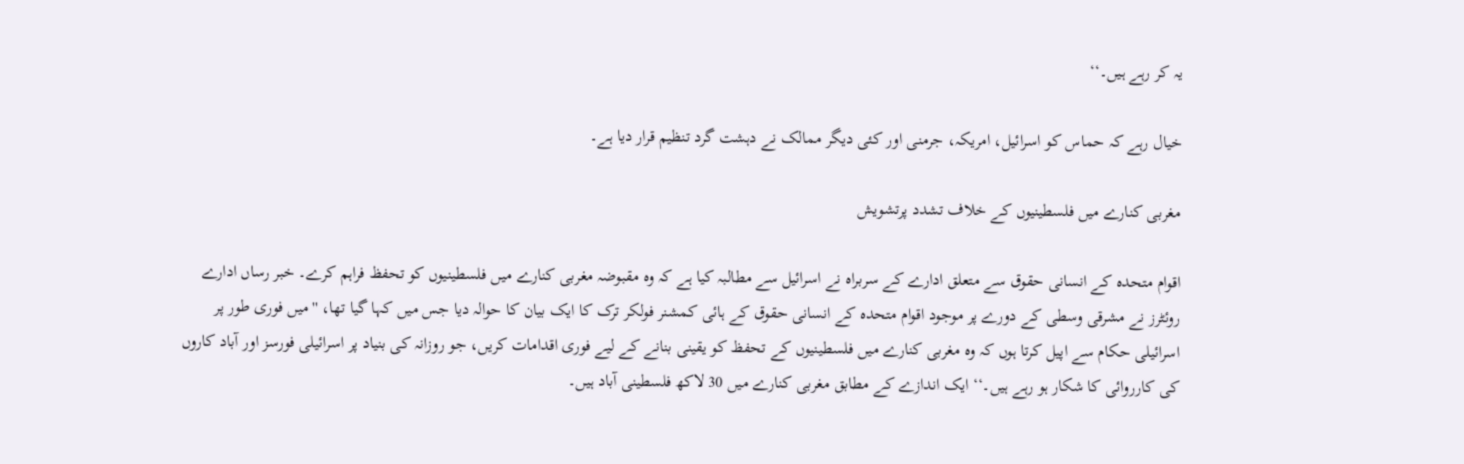یہ کر رہے ہیں۔‘‘

خیال رہے کہ حماس کو اسرائیل، امریکہ، جرمنی اور کئی دیگر ممالک نے دہشت گرد تنظیم قرار دیا ہے۔

مغربی کنارے میں فلسطینیوں کے خلاف تشدد پرتشویش

اقوام متحدہ کے انسانی حقوق سے متعلق ادارے کے سربراہ نے اسرائیل سے مطالبہ کیا ہے کہ وہ مقبوضہ مغربی کنارے میں فلسطینیوں کو تحفظ فراہم کرے۔ خبر رساں ادارے روئٹرز نے مشرقی وسطی کے دورے پر موجود اقوام متحدہ کے انسانی حقوق کے ہائی کمشنر فولکر ترک کا ایک بیان کا حوالہ دیا جس میں کہا گیا تھا، ''میں فوری طور پر اسرائیلی حکام سے اپیل کرتا ہوں کہ وہ مغربی کنارے میں فلسطینیوں کے تحفظ کو یقینی بنانے کے لیے فوری اقدامات کریں، جو روزانہ کی بنیاد پر اسرائیلی فورسز اور آباد کاروں کی کارروائی کا شکار ہو رہے ہیں۔‘‘ ایک اندازے کے مطابق مغربی کنارے میں 30 لاکھ فلسطینی آباد ہیں۔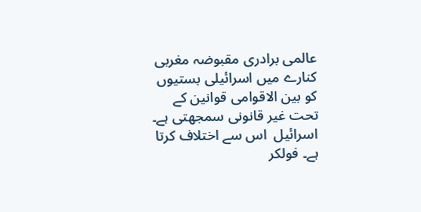عالمی برادری مقبوضہ مغربی کنارے میں اسرائیلی بستیوں کو بین الاقوامی قوانین کے تحت غیر قانونی سمجھتی ہے۔ اسرائیل  اس سے اختلاف کرتا ہے۔ فولکر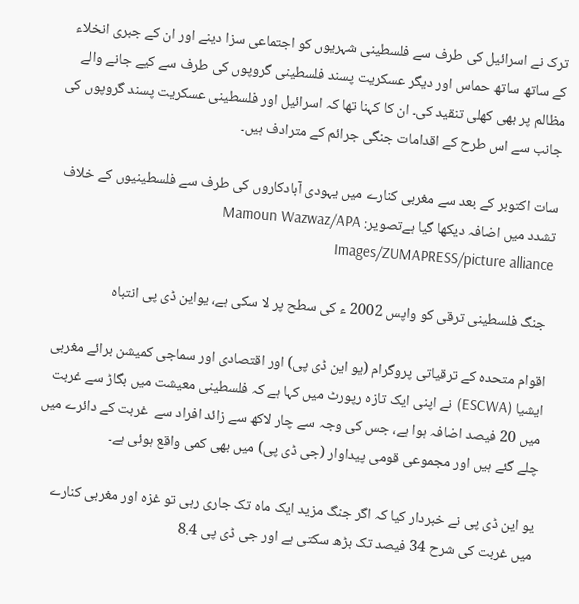ترک نے اسرائیل کی طرف سے فلسطینی شہریوں کو اجتماعی سزا دینے اور ان کے جبری انخلاء کے ساتھ ساتھ حماس اور دیگر عسکریت پسند فلسطینی گروپوں کی طرف سے کیے جانے والے مظالم پر بھی کھلی تنقید کی۔ ان کا کہنا تھا کہ اسرائیل اور فلسطینی عسکریت پسند گروپوں کی جانب سے اس طرح کے اقدامات جنگی جرائم کے مترادف ہیں۔

سات اکتوبر کے بعد سے مغربی کنارے میں یہودی آبادکاروں کی طرف سے فلسطینیوں کے خلاف تشدد میں اضافہ دیکھا گیا ہےتصویر: Mamoun Wazwaz/APA Images/ZUMAPRESS/picture alliance

 جنگ فلسطینی ترقی کو واپس 2002 ء کی سطح پر لا سکی ہے، یواین ڈی پی انتباہ

اقوام متحدہ کے ترقیاتی پروگرام (یو این ڈی پی) اور اقتصادی اور سماجی کمیشن برائے مغربی ایشیا (ESCWA) نے اپنی ایک تازہ رپورٹ میں کہا ہے کہ فلسطینی معیشت میں بگاڑ سے غربت میں 20 فیصد اضافہ ہوا ہے، جس کی وجہ سے چار لاکھ سے زائد افراد سے  غربت کے دائرے میں چلے گئے ہیں اور مجموعی قومی پیداوار (جی ڈی پی) میں بھی کمی واقع ہوئی ہے۔

یو این ڈی پی نے خبردار کیا کہ اگر جنگ مزید ایک ماہ تک جاری رہی تو غزہ اور مغربی کنارے میں غربت کی شرح 34 فیصد تک بڑھ سکتی ہے اور جی ڈی پی 8.4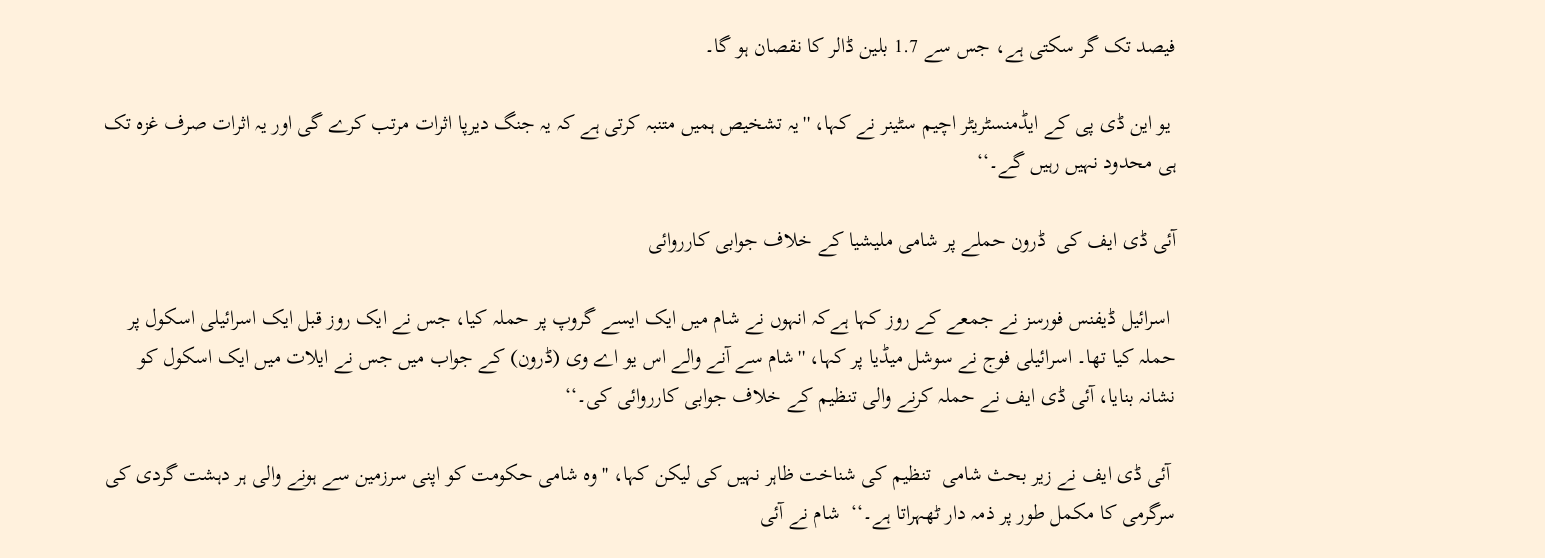فیصد تک گر سکتی ہے، جس سے 1.7 بلین ڈالر کا نقصان ہو گا۔

 یو این ڈی پی کے ایڈمنسٹریٹر اچیم سٹینر نے کہا، ''یہ تشخیص ہمیں متنبہ کرتی ہے کہ یہ جنگ دیرپا اثرات مرتب کرے گی اور یہ اثرات صرف غزہ تک ہی محدود نہیں رہیں گے۔‘‘

آئی ڈی ایف کی  ڈرون حملے پر شامی ملیشیا کے خلاف جوابی کارروائی

 اسرائیل ڈیفنس فورسز نے جمعے کے روز کہا ہےکہ انہوں نے شام میں ایک ایسے گروپ پر حملہ کیا، جس نے ایک روز قبل ایک اسرائیلی اسکول پر حملہ کیا تھا۔ اسرائیلی فوج نے سوشل میڈیا پر کہا، ''شام سے آنے والے اس یو اے وی (ڈرون) کے جواب میں جس نے ایلات میں ایک اسکول کو نشانہ بنایا، آئی ڈی ایف نے حملہ کرنے والی تنظیم کے خلاف جوابی کارروائی کی۔‘‘

 آئی ڈی ایف نے زیر بحث شامی  تنظیم کی شناخت ظاہر نہیں کی لیکن کہا، ''وہ شامی حکومت کو اپنی سرزمین سے ہونے والی ہر دہشت گردی کی سرگرمی کا مکمل طور پر ذمہ دار ٹھہراتا ہے۔‘‘  شام نے آئی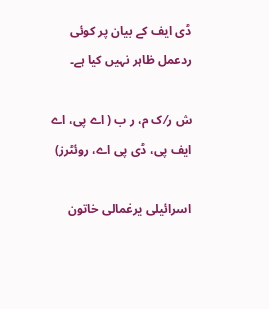ڈی ایف کے بیان پر کوئی ردعمل ظاہر نہیں کیا ہے۔

ش ر⁄ ک م، ر ب ( اے پی، اے ایف پی، ڈی پی اے، روئٹرز)

اسرائیلی یرغمالی خاتون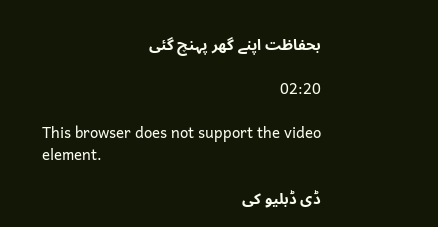بحفاظت اپنے گھر پہنچ گئی

02:20

This browser does not support the video element.

ڈی ڈبلیو کی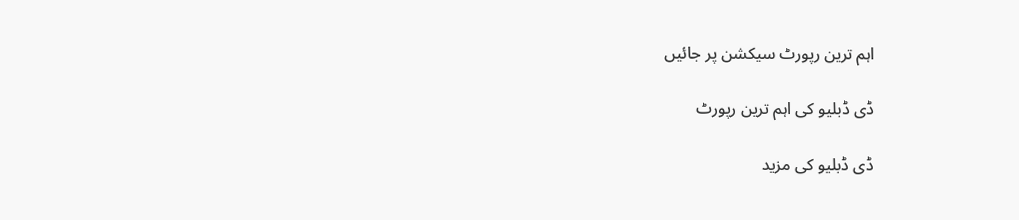اہم ترین رپورٹ سیکشن پر جائیں

ڈی ڈبلیو کی اہم ترین رپورٹ

ڈی ڈبلیو کی مزید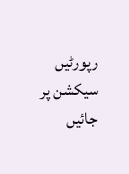رپورٹیں سیکشن پر جائیں